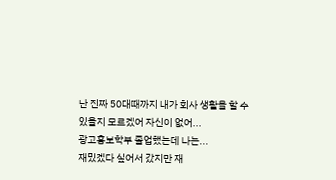난 진짜 50대때까지 내가 회사 생활을 할 수 있을지 모르겠어 자신이 없어...
광고홍보학부 졸업했는데 나는...
재밌겠다 싶어서 갔지만 재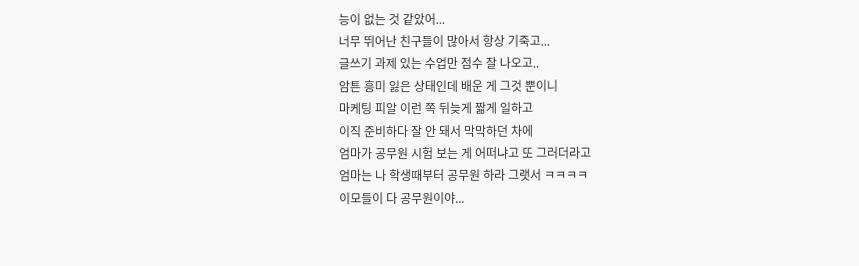능이 없는 것 같았어...
너무 뛰어난 친구들이 많아서 항상 기죽고...
글쓰기 과제 있는 수업만 점수 잘 나오고..
암튼 흥미 잃은 상태인데 배운 게 그것 뿐이니
마케팅 피알 이런 쪽 뒤늦게 짧게 일하고
이직 준비하다 잘 안 돼서 막막하던 차에
엄마가 공무원 시험 보는 게 어떠냐고 또 그러더라고
엄마는 나 학생때부터 공무원 하라 그랫서 ㅋㅋㅋㅋ
이모들이 다 공무원이야...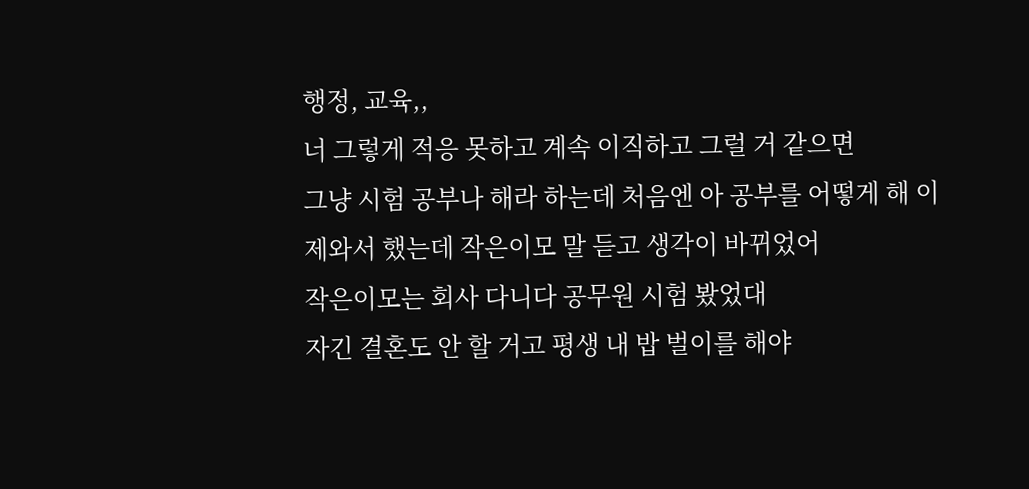행정, 교육,,
너 그렇게 적응 못하고 계속 이직하고 그럴 거 같으면
그냥 시험 공부나 해라 하는데 처음엔 아 공부를 어떻게 해 이제와서 했는데 작은이모 말 듣고 생각이 바뀌었어
작은이모는 회사 다니다 공무원 시험 봤었대
자긴 결혼도 안 할 거고 평생 내 밥 벌이를 해야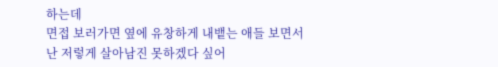하는데
면접 보러가면 옆에 유창하게 내뱉는 애들 보면서
난 저렇게 살아남진 못하겠다 싶어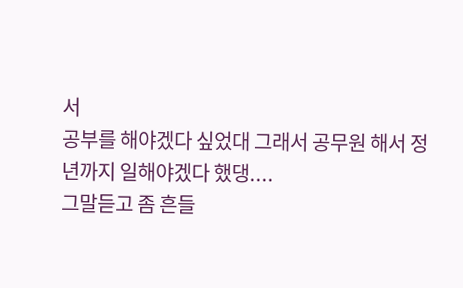서
공부를 해야겠다 싶었대 그래서 공무원 해서 정년까지 일해야겠다 했댕....
그말듣고 좀 흔들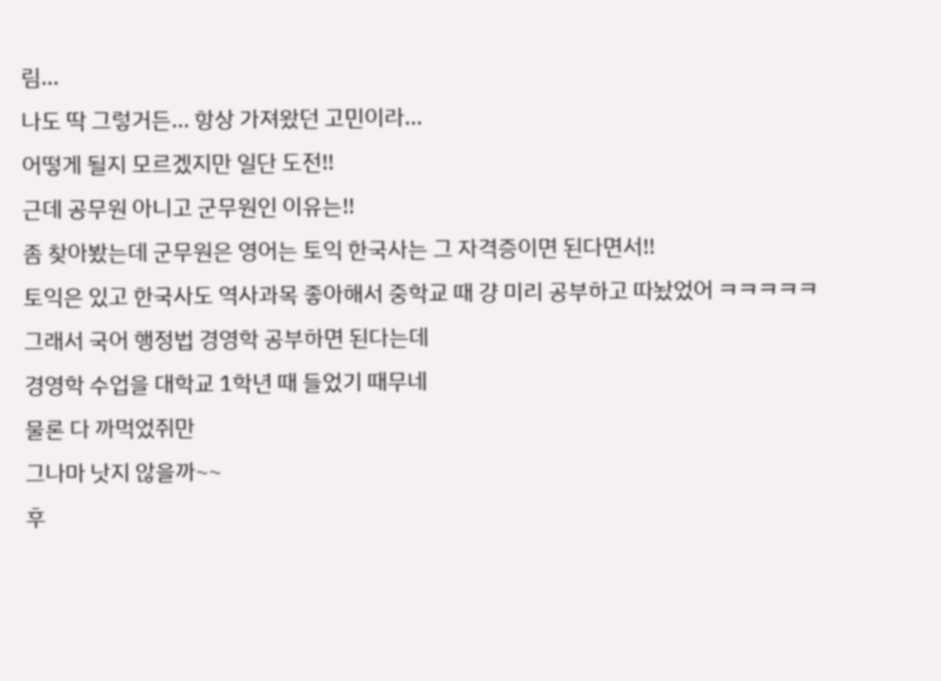림...
나도 딱 그렇거든... 항상 가져왔던 고민이라...
어떻게 될지 모르겠지만 일단 도전!!
근데 공무원 아니고 군무원인 이유는!!
좀 찾아봤는데 군무원은 영어는 토익 한국사는 그 자격증이면 된다면서!!
토익은 있고 한국사도 역사과목 좋아해서 중학교 때 걍 미리 공부하고 따놨었어 ㅋㅋㅋㅋㅋ
그래서 국어 행정법 경영학 공부하면 된다는데
경영학 수업을 대학교 1학년 때 들었기 때무네
물론 다 까먹었쥐만
그나마 낫지 않을까~~
후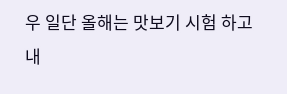우 일단 올해는 맛보기 시험 하고
내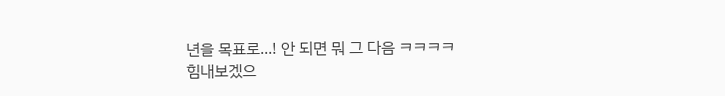년을 목표로...! 안 되면 뭐 그 다음 ㅋㅋㅋㅋ
힘내보겠으